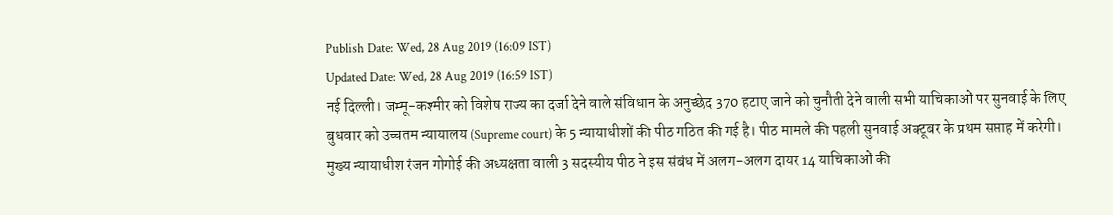Publish Date: Wed, 28 Aug 2019 (16:09 IST)
Updated Date: Wed, 28 Aug 2019 (16:59 IST)
नई दिल्ली। जम्मू-कश्मीर को विशेष राज्य का दर्जा देने वाले संविधान के अनुच्छेद 370 हटाए जाने को चुनौती देने वाली सभी याचिकाओं पर सुनवाई के लिए बुधवार को उच्चतम न्यायालय (Supreme court) के 5 न्यायाधीशों की पीठ गठित की गई है। पीठ मामले की पहली सुनवाई अक्टूबर के प्रथम सप्ताह में करेगी।
मुख्य न्यायाधीश रंजन गोगोई की अध्यक्षता वाली 3 सदस्यीय पीठ ने इस संबंध में अलग-अलग दायर 14 याचिकाओं की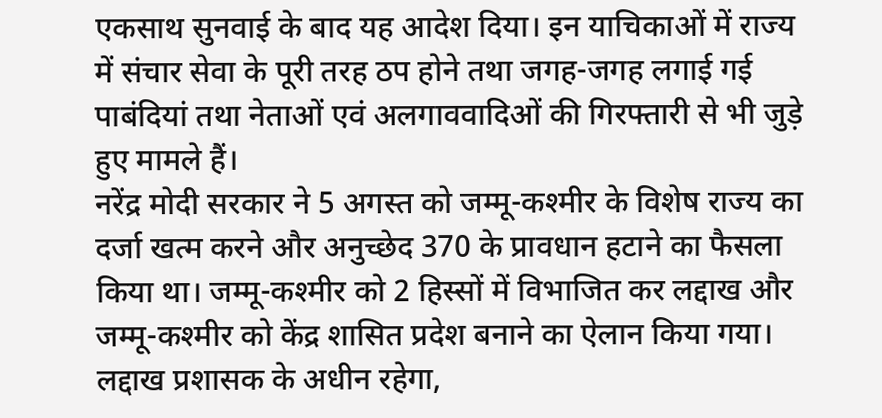एकसाथ सुनवाई के बाद यह आदेश दिया। इन याचिकाओं में राज्य में संचार सेवा के पूरी तरह ठप होने तथा जगह-जगह लगाई गई पाबंदियां तथा नेताओं एवं अलगाववादिओं की गिरफ्तारी से भी जुड़े हुए मामले हैं।
नरेंद्र मोदी सरकार ने 5 अगस्त को जम्मू-कश्मीर के विशेष राज्य का दर्जा खत्म करने और अनुच्छेद 370 के प्रावधान हटाने का फैसला किया था। जम्मू-कश्मीर को 2 हिस्सों में विभाजित कर लद्दाख और जम्मू-कश्मीर को केंद्र शासित प्रदेश बनाने का ऐलान किया गया।
लद्दाख प्रशासक के अधीन रहेगा,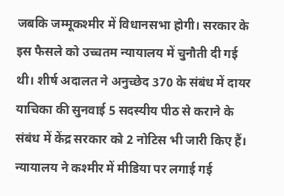जबकि जम्मूकश्मीर में विधानसभा होगी। सरकार के इस फैसले को उच्चतम न्यायालय में चुनौती दी गई थी। शीर्ष अदालत ने अनुच्छेद 370 के संबंध में दायर याचिका की सुनवाई 5 सदस्यीय पीठ से कराने के संबंध में केंद्र सरकार को 2 नोटिस भी जारी किए हैं। न्यायालय ने कश्मीर में मीडिया पर लगाई गई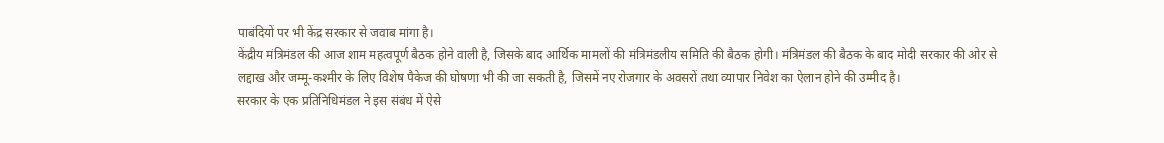पाबंदियों पर भी केंद्र सरकार से जवाब मांगा है।
केंद्रीय मंत्रिमंडल की आज शाम महत्वपूर्ण बैठक होने वाली है, जिसके बाद आर्थिक मामलों की मंत्रिमंडलीय समिति की बैठक होगी। मंत्रिमंडल की बैठक के बाद मोदी सरकार की ओर से लद्दाख और जम्मू-कश्मीर के लिए विशेष पैकेज की घोषणा भी की जा सकती है, जिसमें नए रोजगार के अवसरों तथा व्यापार निवेश का ऐलान होने की उम्मीद है।
सरकार के एक प्रतिनिधिमंडल ने इस संबंध में ऐसे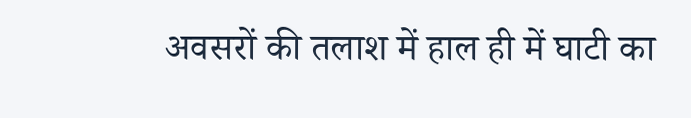अवसरों की तलाश में हाल ही में घाटी का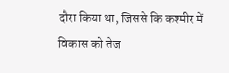दौरा किया था, जिससे कि कश्मीर में विकास को तेज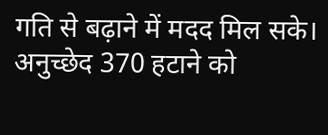गति से बढ़ाने में मदद मिल सके। अनुच्छेद 370 हटाने को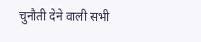चुनौती देने वाली सभी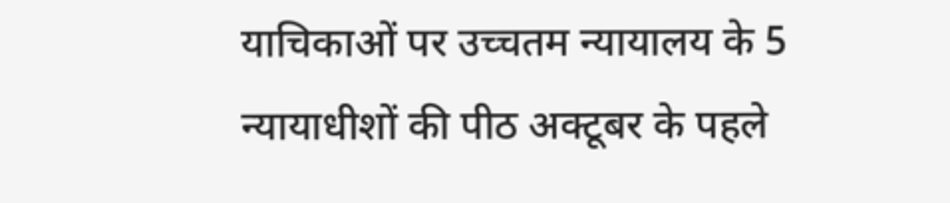याचिकाओं पर उच्चतम न्यायालय के 5 न्यायाधीशों की पीठ अक्टूबर के पहले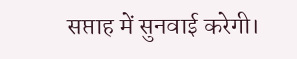सप्ताह में सुनवाई करेगी।